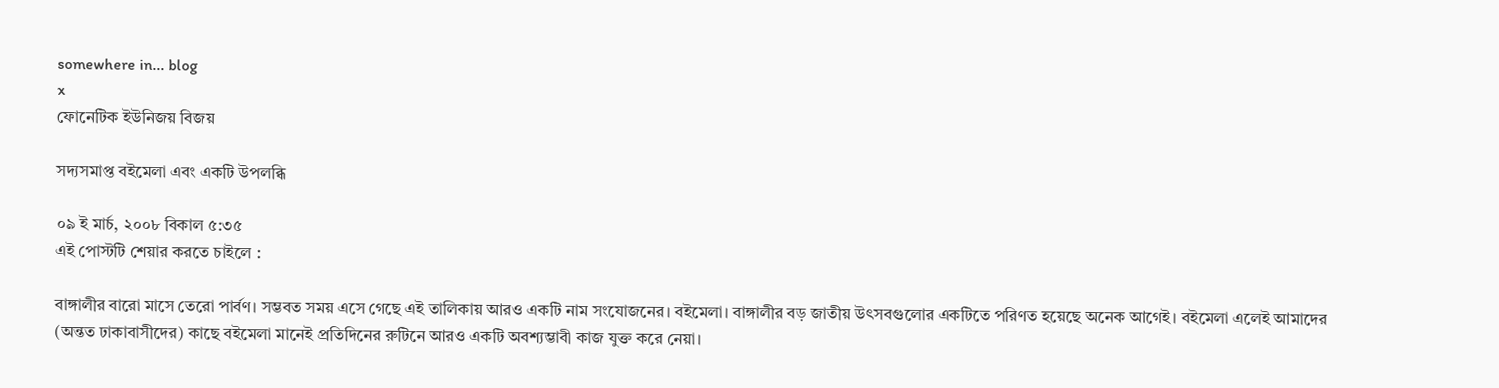somewhere in... blog
x
ফোনেটিক ইউনিজয় বিজয়

সদ্যসমাপ্ত বইমেলা এবং একটি উপলব্ধি

০৯ ই মার্চ, ২০০৮ বিকাল ৫:৩৫
এই পোস্টটি শেয়ার করতে চাইলে :

বাঙ্গালীর বারো মাসে তেরো পার্বণ। সম্ভবত সময় এসে গেছে এই তালিকায় আরও একটি নাম সংযোজনের। বইমেলা। বাঙ্গালীর বড় জাতীয় উৎসবগুলোর একটিতে পরিণত হয়েছে অনেক আগেই। বইমেলা এলেই আমাদের (অন্তত ঢাকাবাসীদের) কাছে বইমেলা মানেই প্রতিদিনের রুটিনে আরও একটি অবশ্যম্ভাবী কাজ যুক্ত করে নেয়া।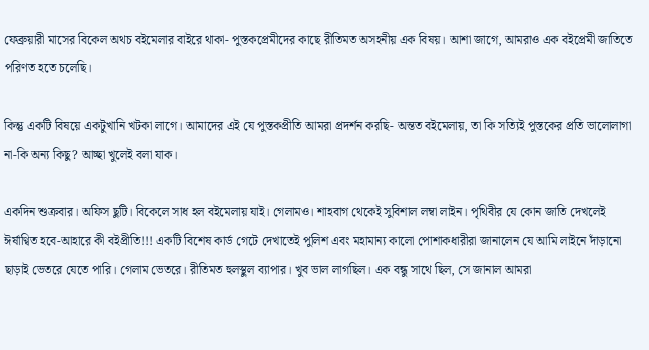ফেব্রুয়ারী মাসের বিকেল অথচ বইমেলার বাইরে থাকা- পুস্তকপ্রেমীদের কাছে রীতিমত অসহনীয় এক বিষয়। আশা জাগে, আমরাও এক বইপ্রেমী জাতিতে পরিণত হতে চলেছি।

কিন্তু একটি বিষয়ে একটুখানি খটকা লাগে। আমাদের এই যে পুস্তকপ্রীতি আমরা প্রদর্শন করছি- অন্তত বইমেলায়, তা কি সত্যিই পুস্তকের প্রতি ভালোলাগা না-কি অন্য কিছু? আচ্ছা খুলেই বলা যাক।

একদিন শুক্রবার। অফিস ছুটি। বিকেলে সাধ হল বইমেলায় যাই। গেলামও। শাহবাগ থেকেই সুবিশাল লম্বা লাইন। পৃথিবীর যে কোন জাতি দেখলেই ঈর্ষাণ্বিত হবে-আহারে কী বইপ্রীতি!!! একটি বিশেষ কার্ড গেটে দেখাতেই পুলিশ এবং মহামান্য কালো পোশাকধারীরা জানালেন যে আমি লাইনে দাঁড়ানো ছাড়াই ভেতরে যেতে পারি। গেলাম ভেতরে। রীতিমত হুলস্থুল ব্যাপার। খুব ভাল লাগছিল। এক বন্ধু সাথে ছিল, সে জানাল আমরা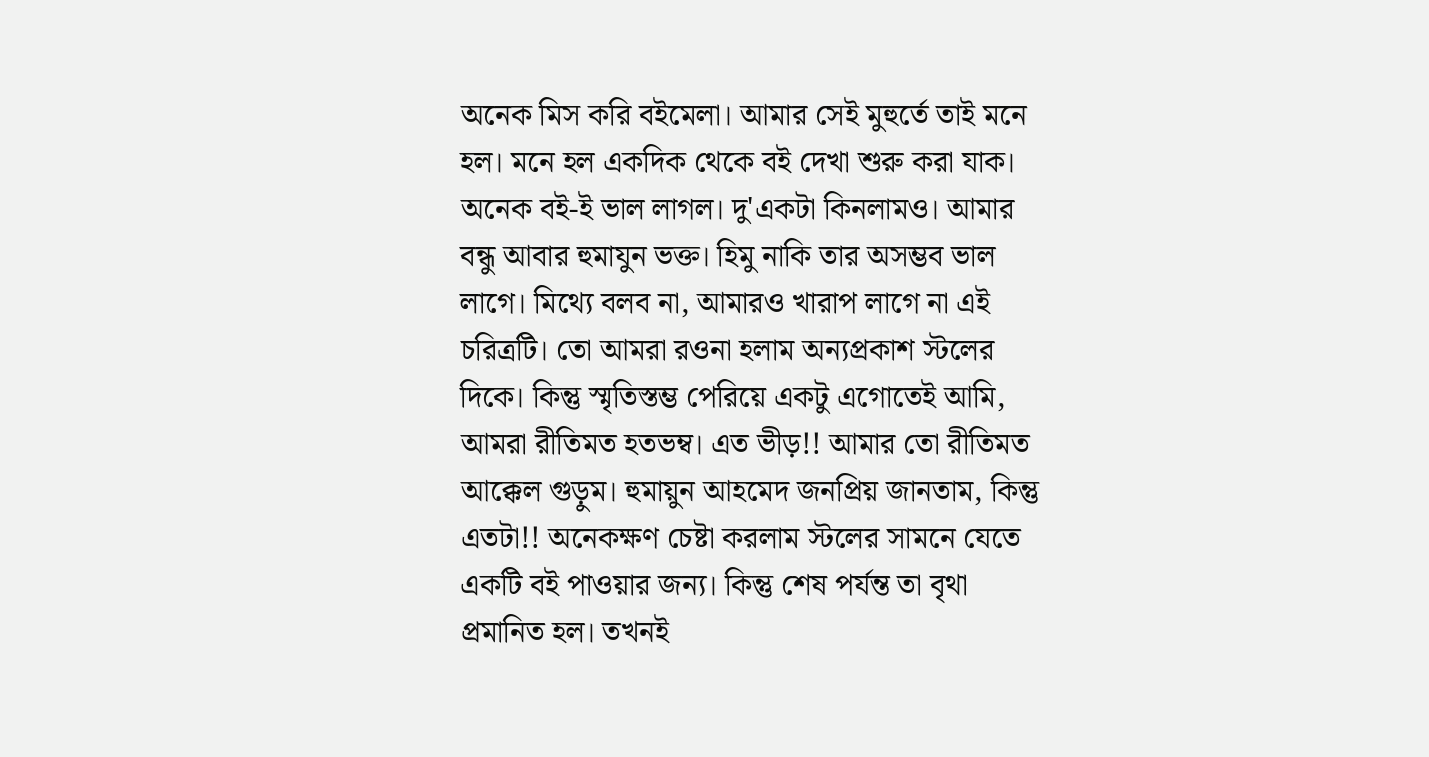অনেক মিস করি বইমেলা। আমার সেই মুহুর্তে তাই মনে হল। মনে হল একদিক থেকে বই দেখা শুরু করা যাক। অনেক বই-ই ভাল লাগল। দু'একটা কিনলামও। আমার বন্ধু আবার হুমাযুন ভক্ত। হিমু নাকি তার অসম্ভব ভাল লাগে। মিথ্যে বলব না, আমারও খারাপ লাগে না এই চরিত্রটি। তো আমরা রওনা হলাম অন্যপ্রকাশ স্টলের দিকে। কিন্তু স্মৃতিস্তম্ভ পেরিয়ে একটু এগোতেই আমি, আমরা রীতিমত হতভম্ব। এত ভীড়!! আমার তো রীতিমত আক্কেল গুড়ুম। হুমায়ুন আহমেদ জনপ্রিয় জানতাম, কিন্তু এতটা!! অনেকক্ষণ চেষ্টা করলাম স্টলের সামনে যেতে একটি বই পাওয়ার জন্য। কিন্তু শেষ পর্যন্ত তা বৃথা প্রমানিত হল। তখনই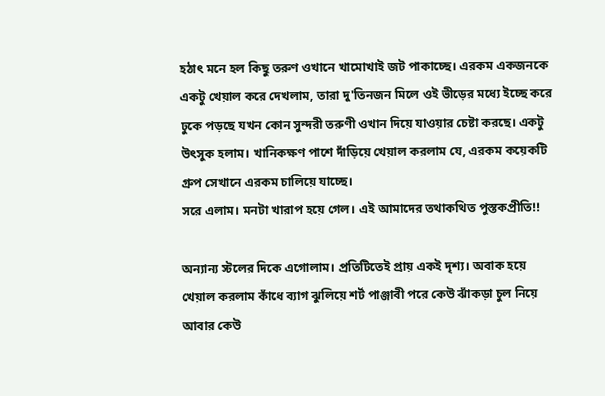হঠাৎ মনে হল কিছু তরুণ ওখানে খামোখাই জট পাকাচ্ছে। এরকম একজনকে একটু খেয়াল করে দেখলাম, তারা দু'তিনজন মিলে ওই ভীড়ের মধ্যে ইচ্ছে করে ঢুকে পড়ছে যখন কোন সুন্দরী তরুণী ওখান দিয়ে যাওয়ার চেষ্টা করছে। একটু উৎসুক হলাম। খানিকক্ষণ পাশে দাঁড়িয়ে খেয়াল করলাম যে, এরকম কয়েকটি গ্রুপ সেখানে এরকম চালিয়ে যাচ্ছে।
সরে এলাম। মনটা খারাপ হয়ে গেল। এই আমাদের তথাকথিত পুস্তকপ্রীতি!!

অন্যান্য স্টলের দিকে এগোলাম। প্রতিটিতেই প্রায় একই দৃশ্য। অবাক হয়ে খেয়াল করলাম কাঁধে ব্যাগ ঝুলিয়ে শর্ট পাঞ্জাবী পরে কেউ ঝাঁকড়া চুল নিয়ে আবার কেউ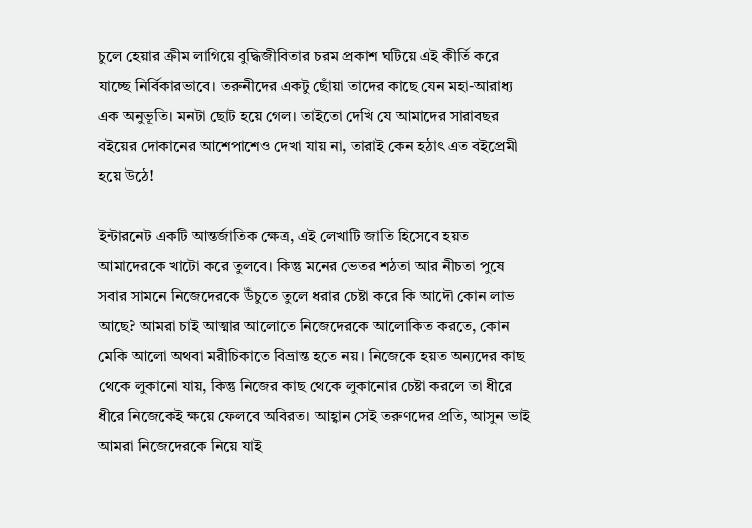চুলে হেয়ার ক্রীম লাগিয়ে বুদ্ধিজীবিতার চরম প্রকাশ ঘটিয়ে এই কীর্তি করে যাচ্ছে নির্বিকারভাবে। তরুনীদের একটু ছোঁয়া তাদের কাছে যেন মহা-আরাধ্য এক অনুভূতি। মনটা ছোট হয়ে গেল। তাইতো দেখি যে আমাদের সারাবছর বইয়ের দোকানের আশেপাশেও দেখা যায় না, তারাই কেন হঠাৎ এত বইপ্রেমী হয়ে উঠে!

ইন্টারনেট একটি আন্তর্জাতিক ক্ষেত্র, এই লেখাটি জাতি হিসেবে হয়ত আমাদেরকে খাটো করে তুলবে। কিন্তু মনের ভেতর শঠতা আর নীচতা পুষে সবার সামনে নিজেদেরকে উঁচুতে তুলে ধরার চেষ্টা করে কি আদৌ কোন লাভ আছে? আমরা চাই আত্মার আলোতে নিজেদেরকে আলোকিত করতে, কোন মেকি আলো অথবা মরীচিকাতে বিভ্রান্ত হতে নয়। নিজেকে হয়ত অন্যদের কাছ থেকে লুকানো যায়, কিন্তু নিজের কাছ থেকে লুকানোর চেষ্টা করলে তা ধীরে ধীরে নিজেকেই ক্ষয়ে ফেলবে অবিরত। আহ্বান সেই তরুণদের প্রতি, আসুন ভাই আমরা নিজেদেরকে নিয়ে যাই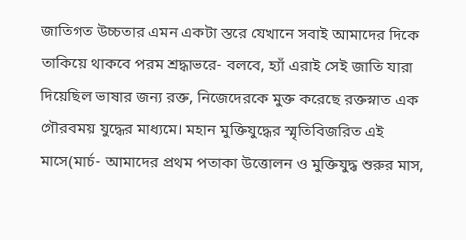জাতিগত উচ্চতার এমন একটা স্তরে যেখানে সবাই আমাদের দিকে তাকিয়ে থাকবে পরম শ্রদ্ধাভরে- বলবে, হ্যাঁ এরাই সেই জাতি যারা দিয়েছিল ভাষার জন্য রক্ত, নিজেদেরকে মুক্ত করেছে রক্তস্নাত এক গৌরবময় যুদ্ধের মাধ্যমে। মহান মুক্তিযুদ্ধের স্মৃতিবিজরিত এই মাসে(মার্চ- আমাদের প্রথম পতাকা উত্তোলন ও মুক্তিযুদ্ধ শুরুর মাস,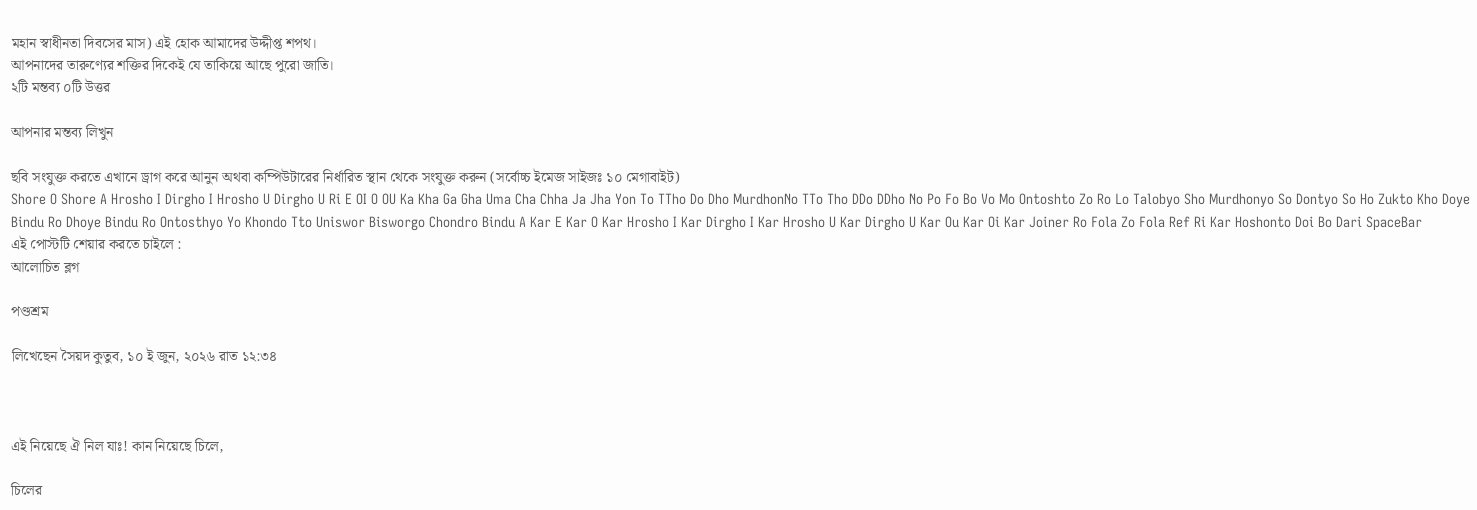মহান স্বাধীনতা দিবসের মাস) এই হোক আমাদের উদ্দীপ্ত শপথ।
আপনাদের তারুণ্যের শক্তির দিকেই যে তাকিয়ে আছে পুরো জাতি।
২টি মন্তব্য ০টি উত্তর

আপনার মন্তব্য লিখুন

ছবি সংযুক্ত করতে এখানে ড্রাগ করে আনুন অথবা কম্পিউটারের নির্ধারিত স্থান থেকে সংযুক্ত করুন (সর্বোচ্চ ইমেজ সাইজঃ ১০ মেগাবাইট)
Shore O Shore A Hrosho I Dirgho I Hrosho U Dirgho U Ri E OI O OU Ka Kha Ga Gha Uma Cha Chha Ja Jha Yon To TTho Do Dho MurdhonNo TTo Tho DDo DDho No Po Fo Bo Vo Mo Ontoshto Zo Ro Lo Talobyo Sho Murdhonyo So Dontyo So Ho Zukto Kho Doye Bindu Ro Dhoye Bindu Ro Ontosthyo Yo Khondo Tto Uniswor Bisworgo Chondro Bindu A Kar E Kar O Kar Hrosho I Kar Dirgho I Kar Hrosho U Kar Dirgho U Kar Ou Kar Oi Kar Joiner Ro Fola Zo Fola Ref Ri Kar Hoshonto Doi Bo Dari SpaceBar
এই পোস্টটি শেয়ার করতে চাইলে :
আলোচিত ব্লগ

পণ্ডশ্রম

লিখেছেন সৈয়দ কুতুব, ১০ ই জুন, ২০২৬ রাত ১২:৩৪



এই নিয়েছে ঐ নিল যাঃ! কান নিয়েছে চিলে,

চিলের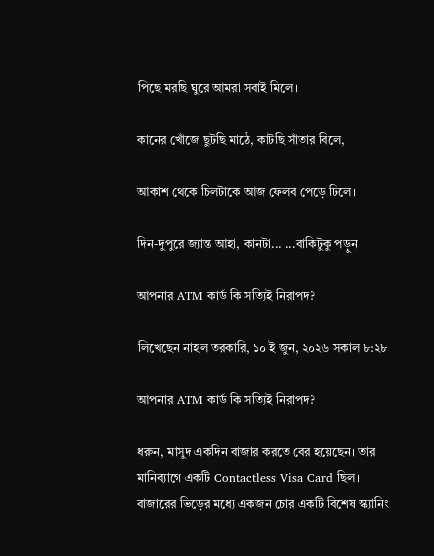পিছে মরছি ঘুরে আমরা সবাই মিলে।

কানের খোঁজে ছুটছি মাঠে, কাটছি সাঁতার বিলে,

আকাশ থেকে চিলটাকে আজ ফেলব পেড়ে ঢিলে।

দিন-দুপুরে জ্যান্ত আহা, কানটা... ...বাকিটুকু পড়ুন

আপনার ATM কার্ড কি সত্যিই নিরাপদ?

লিখেছেন নাহল তরকারি, ১০ ই জুন, ২০২৬ সকাল ৮:২৮

আপনার ATM কার্ড কি সত্যিই নিরাপদ?

ধরুন, মাসুদ একদিন বাজার করতে বের হয়েছেন। তার মানিব্যাগে একটি Contactless Visa Card ছিল। বাজারের ভিড়ের মধ্যে একজন চোর একটি বিশেষ স্ক্যানিং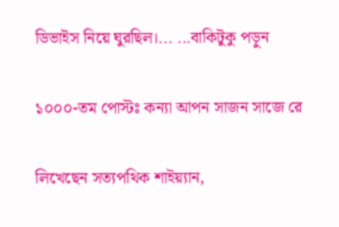ডিভাইস নিয়ে ঘুরছিল।... ...বাকিটুকু পড়ুন

১০০০-তম পোস্টঃ কন্যা আপন সাজন সাজে রে

লিখেছেন সত্যপথিক শাইয়্যান,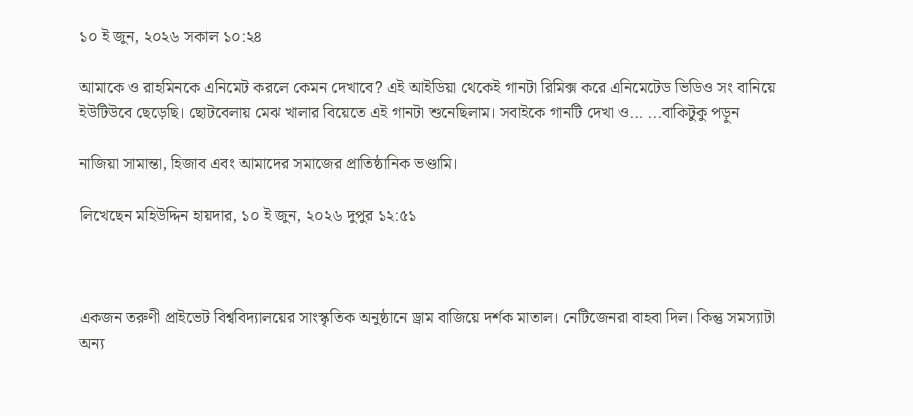১০ ই জুন, ২০২৬ সকাল ১০:২৪

আমাকে ও রাহমিনকে এনিমেট করলে কেমন দেখাবে? এই আইডিয়া থেকেই গানটা রিমিক্স করে এনিমেটেড ভিডিও সং বানিয়ে ইউটিউবে ছেড়েছি। ছোটবেলায় মেঝ খালার বিয়েতে এই গানটা শুনেছিলাম। সবাইকে গানটি দেখা ও... ...বাকিটুকু পড়ুন

নাজিয়া সামান্তা, হিজাব এবং আমাদের সমাজের প্রাতিষ্ঠানিক ভণ্ডামি।

লিখেছেন মহিউদ্দিন হায়দার, ১০ ই জুন, ২০২৬ দুপুর ১২:৫১



একজন তরুণী প্রাইভেট বিশ্ববিদ্যালয়ের সাংস্কৃতিক অনুষ্ঠানে ড্রাম বাজিয়ে দর্শক মাতাল। নেটিজেনরা বাহবা দিল। কিন্তু সমস্যাটা অন্য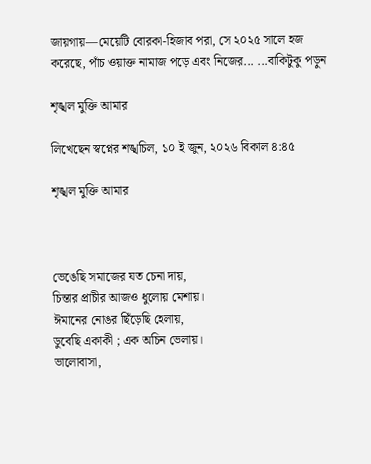জায়গায়—মেয়েটি বোরকা-হিজাব পরা, সে ২০২৫ সালে হজ করেছে, পাঁচ ওয়াক্ত নামাজ পড়ে এবং নিজের... ...বাকিটুকু পড়ুন

শৃঙ্খল মুক্তি আমার

লিখেছেন স্বপ্নের শঙ্খচিল, ১০ ই জুন, ২০২৬ বিকাল ৪:৪৫

শৃঙ্খল মুক্তি আমার



ভেঙেছি সমাজের যত চেনা দায়,
চিন্তার প্রাচীর আজও ধুলোয় মেশায়।
ঈমানের নোঙর ছিঁড়েছি হেলায়,
ডুবেছি একাকী ; এক অচিন ভেলায়।
ভালোবাসা,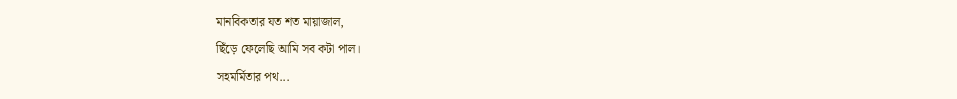মানবিকতার যত শত মায়াজাল,
ছিঁড়ে ফেলেছি আমি সব কটা পাল।
সহমর্মিতার পথ...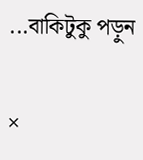...বাকিটুকু পড়ুন

×